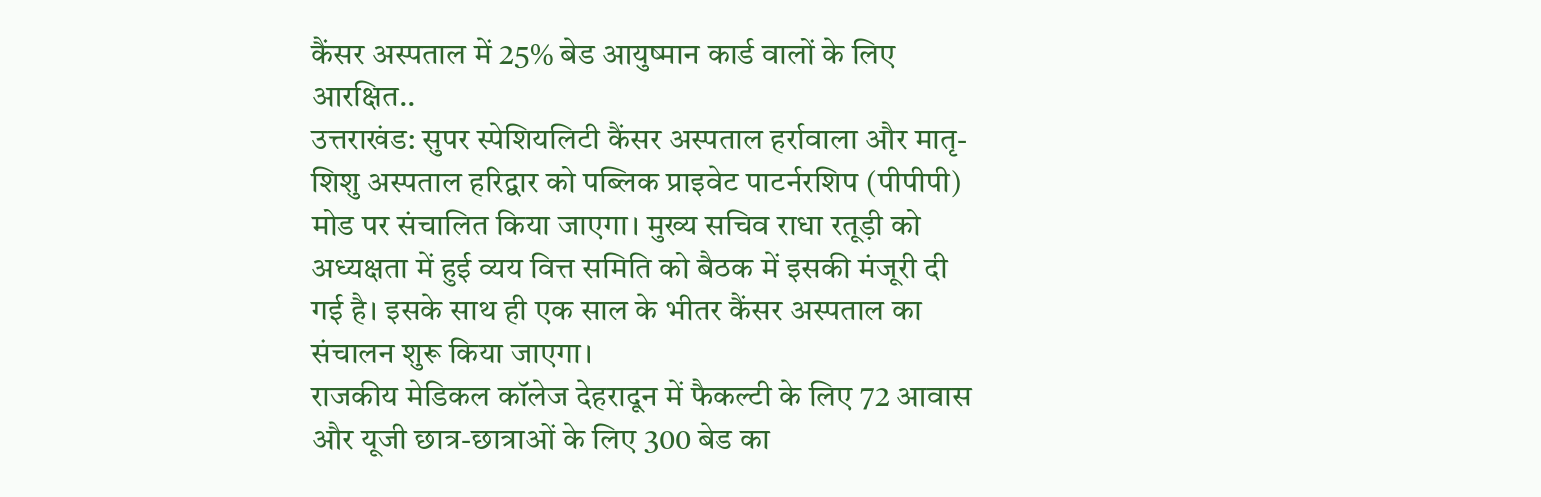कैंसर अस्पताल में 25% बेड आयुष्मान कार्ड वालों के लिए आरक्षित..
उत्तराखंड: सुपर स्पेशियलिटी कैंसर अस्पताल हर्रावाला और मातृ-शिशु अस्पताल हरिद्वार को पब्लिक प्राइवेट पाटर्नरशिप (पीपीपी) मोड पर संचालित किया जाएगा। मुख्य सचिव राधा रतूड़ी को अध्यक्षता में हुई व्यय वित्त समिति को बैठक में इसकी मंजूरी दी गई है। इसके साथ ही एक साल के भीतर कैंसर अस्पताल का संचालन शुरू किया जाएगा।
राजकीय मेडिकल कॉलेज देहरादून में फैकल्टी के लिए 72 आवास और यूजी छात्र-छात्राओं के लिए 300 बेड का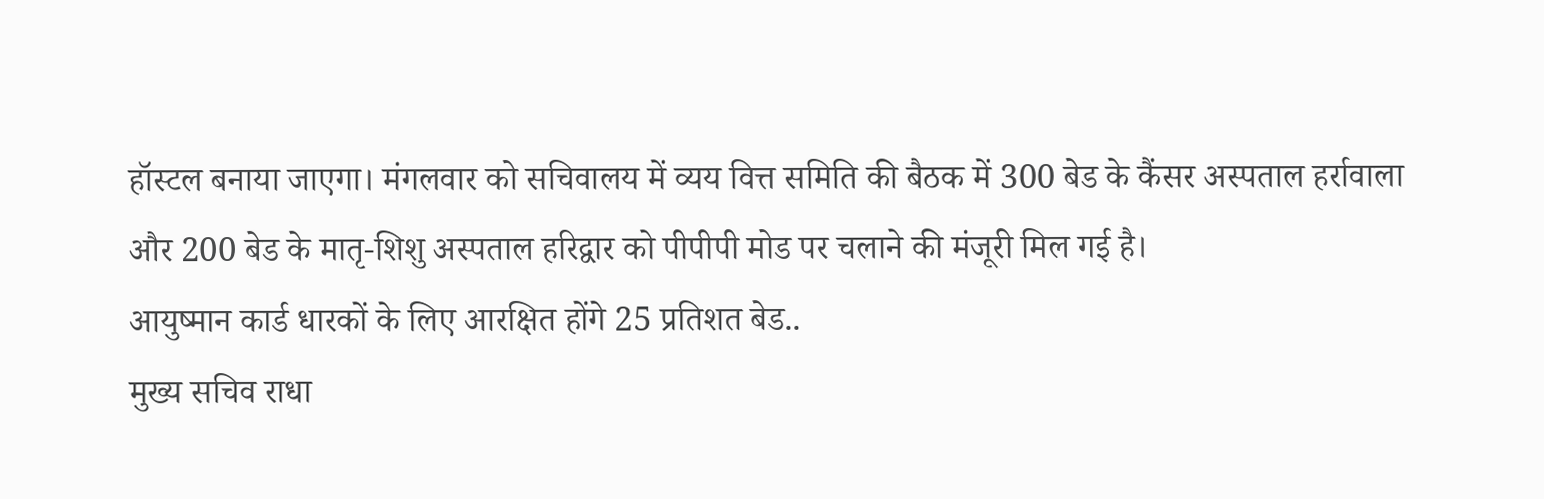हॉस्टल बनाया जाएगा। मंगलवार को सचिवालय में व्यय वित्त समिति की बैठक में 300 बेड के कैंसर अस्पताल हर्रावाला और 200 बेड के मातृ-शिशु अस्पताल हरिद्वार को पीपीपी मोड पर चलाने की मंजूरी मिल गई है।
आयुष्मान कार्ड धारकों के लिए आरक्षित होंगे 25 प्रतिशत बेड..
मुख्य सचिव राधा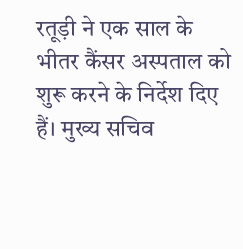रतूड़ी ने एक साल के भीतर कैंसर अस्पताल को शुरू करने के निर्देश दिए हैं। मुख्य सचिव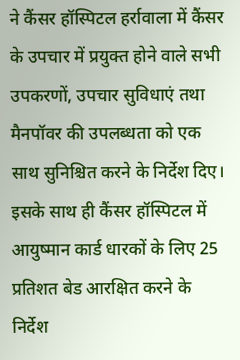ने कैंसर हॉस्पिटल हर्रावाला में कैंसर के उपचार में प्रयुक्त होने वाले सभी उपकरणों, उपचार सुविधाएं तथा मैनपॉवर की उपलब्धता को एक साथ सुनिश्चित करने के निर्देश दिए। इसके साथ ही कैंसर हॉस्पिटल में आयुष्मान कार्ड धारकों के लिए 25 प्रतिशत बेड आरक्षित करने के निर्देश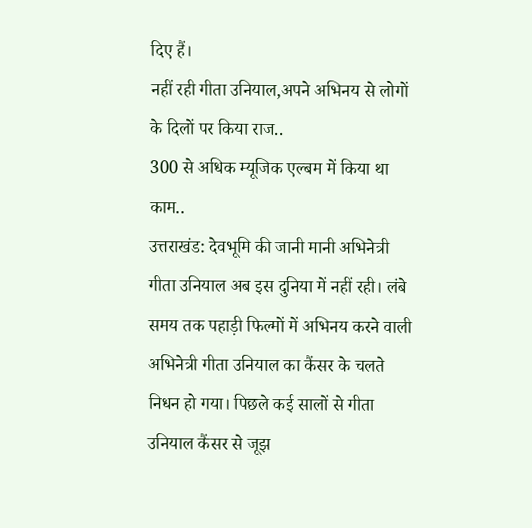दिए हैं।
नहीं रही गीता उनियाल,अपने अभिनय से लोगों के दिलों पर किया राज..
300 से अधिक म्यूजिक एल्बम में किया था काम..
उत्तराखंड: देवभूमि की जानी मानी अभिनेत्री गीता उनियाल अब इस दुनिया में नहीं रही। लंबे समय तक पहाड़ी फिल्मों में अभिनय करने वाली अभिनेत्री गीता उनियाल का कैंसर के चलते निधन हो गया। पिछले कई सालों से गीता उनियाल कैंसर से जूझ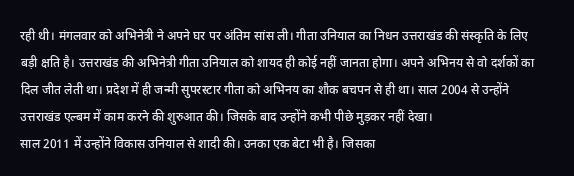रही थी। मंगलवार को अभिनेत्री ने अपने घर पर अंतिम सांस ली। गीता उनियाल का निधन उत्तराखंड की संस्कृति के लिए बड़ी क्षति है। उत्तराखंड की अभिनेत्री गीता उनियाल को शायद ही कोई नहीं जानता होगा। अपने अभिनय से वो दर्शकों का दिल जीत लेती था। प्रदेश में ही जन्मी सुपरस्टार गीता को अभिनय का शौक बचपन से ही था। साल 2004 से उन्होंने उत्तराखंड एल्बम में काम करने की शुरुआत की। जिसके बाद उन्होंने कभी पीछे मुड़कर नहीं देखा।
साल 2011 में उन्होंने विकास उनियाल से शादी की। उनका एक बेटा भी है। जिसका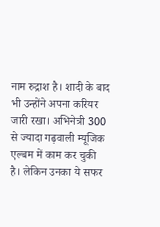नाम रुद्राश है। शादी के बाद भी उन्होंने अपना करियर जारी रखा। अभिनेत्री 300 से ज्यादा गढ़वाली म्यूजिक एल्बम में काम कर चुकी है। लेकिन उनका ये सफर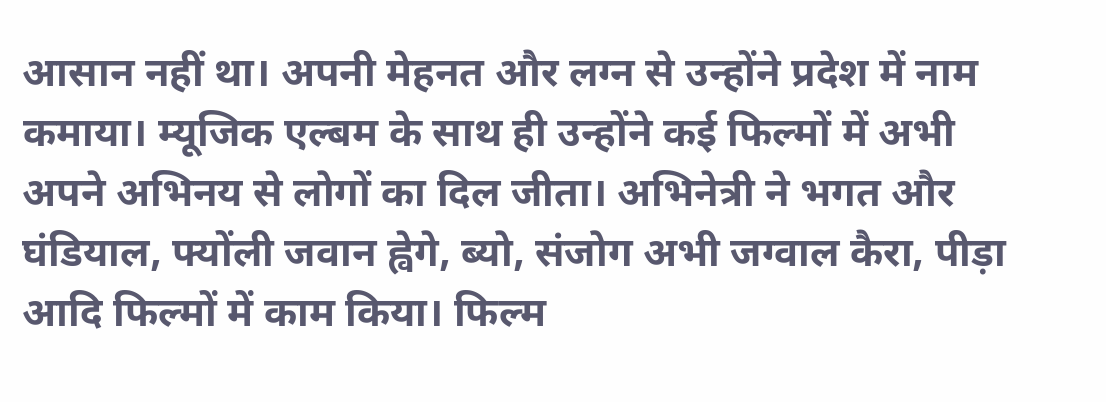आसान नहीं था। अपनी मेहनत और लग्न से उन्होंने प्रदेश में नाम कमाया। म्यूजिक एल्बम के साथ ही उन्होंने कई फिल्मों में अभी अपने अभिनय से लोगों का दिल जीता। अभिनेत्री ने भगत और घंडियाल, फ्योंली जवान ह्वेगे, ब्यो, संजोग अभी जग्वाल कैरा, पीड़ा आदि फिल्मों में काम किया। फिल्म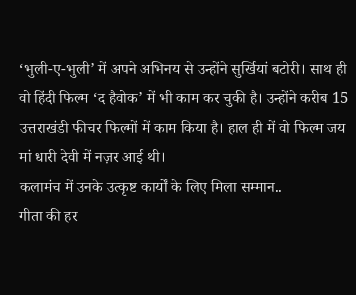‘भुली-ए-भुली’ में अपने अभिनय से उन्होंने सुर्खियां बटोरी। साथ ही वो हिंदी फिल्म ‘द हैवोक’ में भी काम कर चुकी है। उन्होंने करीब 15 उत्तराखंडी फीचर फिल्मों में काम किया है। हाल ही में वो फिल्म जय मां धारी देवी में नज़र आई थी।
कलामंच में उनके उत्कृष्ट कार्यों के लिए मिला सम्मान..
गीता की हर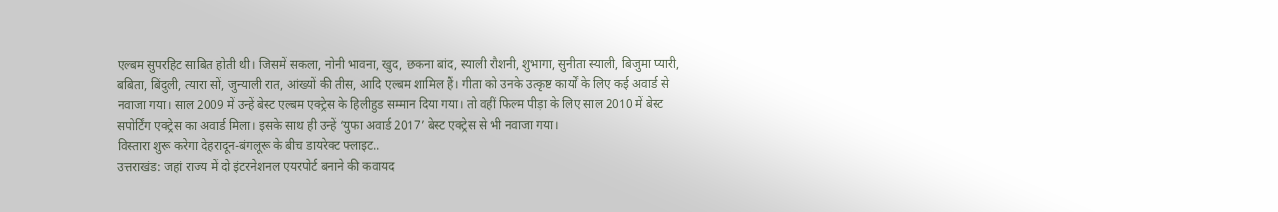एल्बम सुपरहिट साबित होती थी। जिसमें सकला, नोनी भावना, खुद, छकना बांद, स्याली रौशनी, शुभागा, सुनीता स्याली, बिजुमा प्यारी, बबिता, बिंदुली, त्यारा सों, जुन्याली रात, आंख्यों की तीस, आदि एल्बम शामिल हैं। गीता को उनके उत्कृष्ट कार्यों के लिए कई अवार्ड से नवाजा गया। साल 2009 में उन्हें बेस्ट एल्बम एक्ट्रेस के हिलीहुड सम्मान दिया गया। तो वहीं फिल्म पीड़ा के लिए साल 2010 में बेस्ट सपोर्टिंग एक्ट्रेस का अवार्ड मिला। इसके साथ ही उन्हें ‘युफा अवार्ड 2017’ बेस्ट एक्ट्रेस से भी नवाजा गया।
विस्तारा शुरू करेगा देहरादून-बंगलूरू के बीच डायरेक्ट फ्लाइट..
उत्तराखंड: जहां राज्य में दो इंटरनेशनल एयरपोर्ट बनाने की कवायद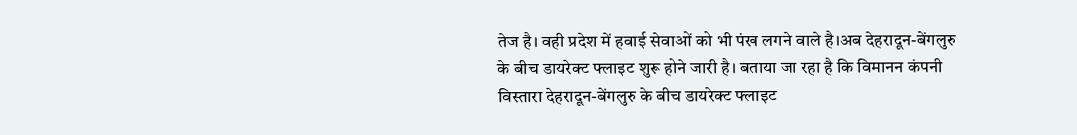तेज है। वही प्रदेश में हवाई सेवाओं को भी पंख लगने वाले है।अब देहरादून-बेंगलुरु के बीच डायरेक्ट फ्लाइट शुरू होने जारी है। बताया जा रहा है कि विमानन कंपनी विस्तारा देहरादून-बेंगलुरु के बीच डायरेक्ट फ्लाइट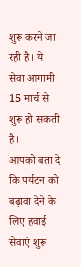शुरू करने जा रही है। ये सेवा आगामी 15 मार्च से शुरू हो सकती है।
आपको बता दे कि पर्यटन को बढ़ावा देने के लिए हवाई सेवाएं शुरू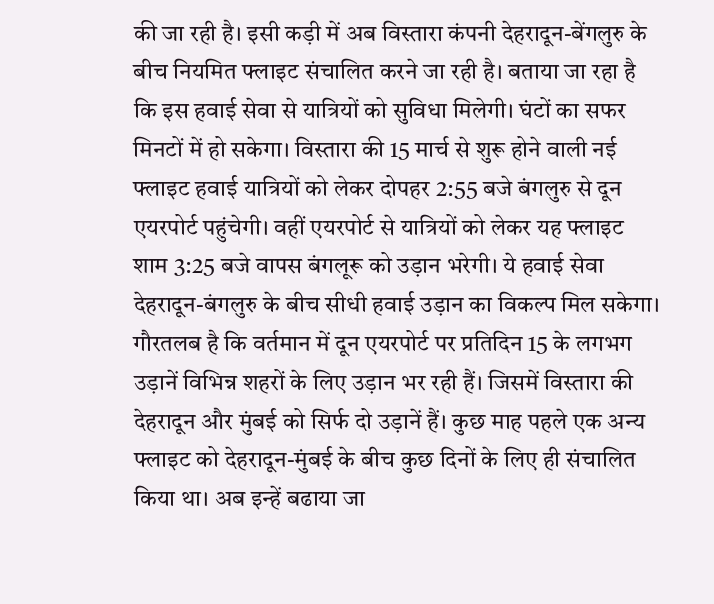की जा रही है। इसी कड़ी में अब विस्तारा कंपनी देहरादून-बेंगलुरु के बीच नियमित फ्लाइट संचालित करने जा रही है। बताया जा रहा है कि इस हवाई सेवा से यात्रियों को सुविधा मिलेगी। घंटों का सफर मिनटों में हो सकेगा। विस्तारा की 15 मार्च से शुरू होने वाली नई फ्लाइट हवाई यात्रियों को लेकर दोपहर 2:55 बजे बंगलुरु से दून एयरपोर्ट पहुंचेगी। वहीं एयरपोर्ट से यात्रियों को लेकर यह फ्लाइट शाम 3:25 बजे वापस बंगलूरू को उड़ान भरेगी। ये हवाई सेवा देहरादून-बंगलुरु के बीच सीधी हवाई उड़ान का विकल्प मिल सकेगा।
गौरतलब है कि वर्तमान में दून एयरपोर्ट पर प्रतिदिन 15 के लगभग उड़ानें विभिन्न शहरों के लिए उड़ान भर रही हैं। जिसमें विस्तारा की देहरादून और मुंबई को सिर्फ दो उड़ानें हैं। कुछ माह पहले एक अन्य फ्लाइट को देहरादून-मुंबई के बीच कुछ दिनों के लिए ही संचालित किया था। अब इन्हें बढाया जा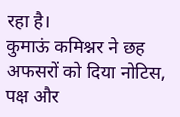रहा है।
कुमाऊं कमिश्नर ने छह अफसरों को दिया नोटिस, पक्ष और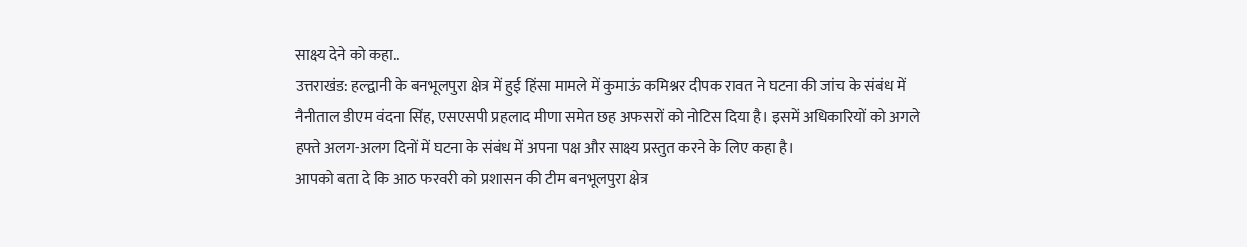साक्ष्य देने को कहा..
उत्तराखंड: हल्द्वानी के बनभूलपुरा क्षेत्र में हुई हिंसा मामले में कुमाऊं कमिश्नर दीपक रावत ने घटना की जांच के संबंध में नैनीताल डीएम वंदना सिंह, एसएसपी प्रहलाद मीणा समेत छह अफसरों को नोटिस दिया है। इसमें अधिकारियों को अगले हफ्ते अलग-अलग दिनों में घटना के संबंध में अपना पक्ष और साक्ष्य प्रस्तुत करने के लिए कहा है।
आपको बता दे कि आठ फरवरी को प्रशासन की टीम बनभूलपुरा क्षेत्र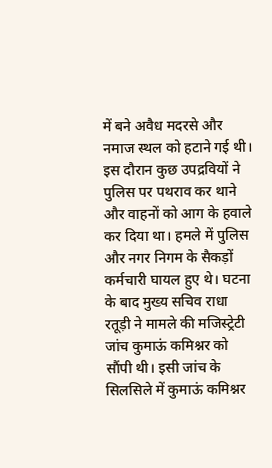में बने अवैध मदरसे और नमाज स्थल को हटाने गई थी। इस दौरान कुछ उपद्रवियों ने पुलिस पर पथराव कर थाने और वाहनों को आग के हवाले कर दिया था। हमले में पुलिस और नगर निगम के सैकड़ों कर्मचारी घायल हुए थे। घटना के बाद मुख्य सचिव राधा रतूड़ी ने मामले की मजिस्ट्रेटी जांच कुमाऊं कमिश्नर को सौंपी थी। इसी जांच के सिलसिले में कुमाऊं कमिश्नर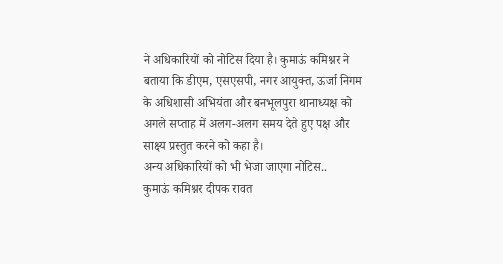ने अधिकारियों को नोटिस दिया है। कुमाऊं कमिश्नर ने बताया कि डीएम, एसएसपी, नगर आयुक्त, ऊर्जा निगम के अधिशासी अभियंता और बनभूलपुरा थानाध्यक्ष को अगले सप्ताह में अलग-अलग समय देते हुए पक्ष और साक्ष्य प्रस्तुत करने को कहा है।
अन्य अधिकारियों को भी भेजा जाएगा नोटिस..
कुमाऊं कमिश्नर दीपक रावत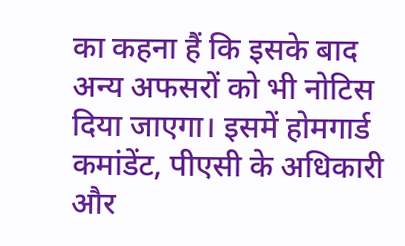का कहना हैं कि इसके बाद अन्य अफसरों को भी नोटिस दिया जाएगा। इसमें होमगार्ड कमांडेंट, पीएसी के अधिकारी और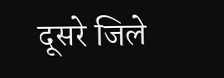दूसरे जिले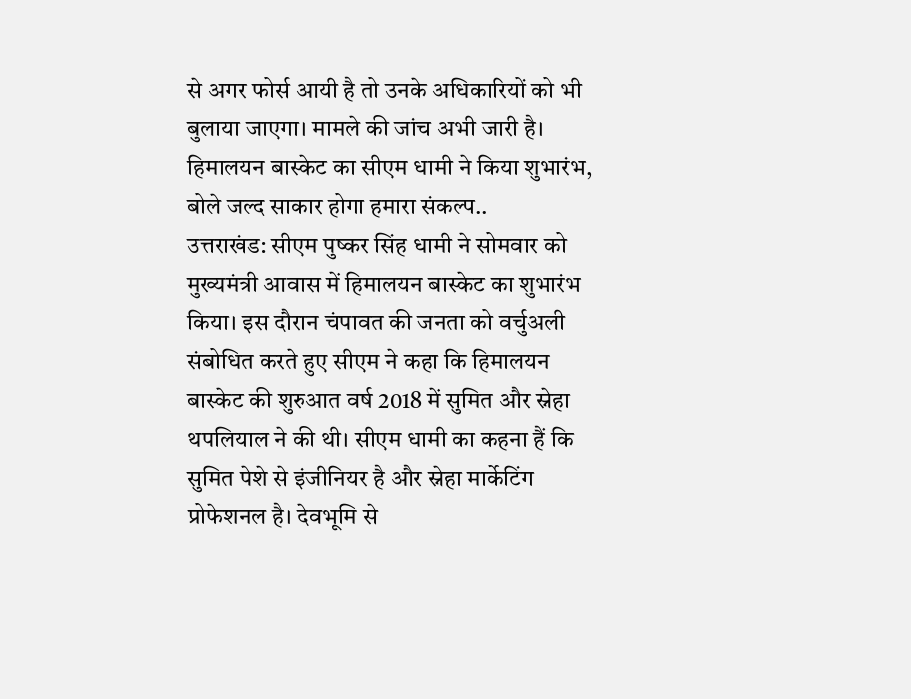से अगर फोर्स आयी है तो उनके अधिकारियों को भी बुलाया जाएगा। मामले की जांच अभी जारी है।
हिमालयन बास्केट का सीएम धामी ने किया शुभारंभ, बोले जल्द साकार होगा हमारा संकल्प..
उत्तराखंड: सीएम पुष्कर सिंह धामी ने सोमवार को मुख्यमंत्री आवास में हिमालयन बास्केट का शुभारंभ किया। इस दौरान चंपावत की जनता को वर्चुअली संबोधित करते हुए सीएम ने कहा कि हिमालयन बास्केट की शुरुआत वर्ष 2018 में सुमित और स्नेहा थपलियाल ने की थी। सीएम धामी का कहना हैं कि सुमित पेशे से इंजीनियर है और स्नेहा मार्केटिंग प्रोफेशनल है। देवभूमि से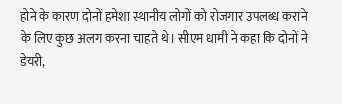होने के कारण दोनों हमेशा स्थानीय लोगों को रोजगार उपलब्ध कराने के लिए कुछ अलग करना चाहते थे। सीएम धामी ने कहा कि दोनों ने डेयरी,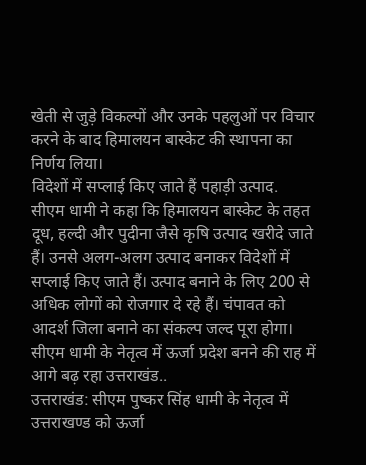खेती से जुड़े विकल्पों और उनके पहलुओं पर विचार करने के बाद हिमालयन बास्केट की स्थापना का निर्णय लिया।
विदेशों में सप्लाई किए जाते हैं पहाड़ी उत्पाद.
सीएम धामी ने कहा कि हिमालयन बास्केट के तहत दूध, हल्दी और पुदीना जैसे कृषि उत्पाद खरीदे जाते हैं। उनसे अलग-अलग उत्पाद बनाकर विदेशों में सप्लाई किए जाते हैं। उत्पाद बनाने के लिए 200 से अधिक लोगों को रोजगार दे रहे हैं। चंपावत को आदर्श जिला बनाने का संकल्प जल्द पूरा होगा।
सीएम धामी के नेतृत्व में ऊर्जा प्रदेश बनने की राह में आगे बढ़ रहा उत्तराखंड..
उत्तराखंड: सीएम पुष्कर सिंह धामी के नेतृत्व में उत्तराखण्ड को ऊर्जा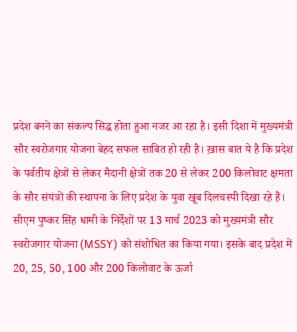प्रदेश बनने का संकल्प सिद्ध होता हुआ नजर आ रहा है। इसी दिशा में मुख्यमंत्री सौर स्वरोजगार योजना बेहद सफल साबित हो रही है। ख़ास बात ये है कि प्रदेश के पर्वतीय क्षेत्रों से लेकर मैदानी क्षेत्रों तक 20 से लेकर 200 किलोवाट क्षमता के सौर संयंत्रों की स्थापना के लिए प्रदेश के युवा खूब दिलचस्पी दिखा रहे हैं।
सीएम पुष्कर सिंह धामी के निर्देशों पर 13 मार्च 2023 को मुख्यमंत्री सौर स्वरोजगार योजना (MSSY) को संशोधित का किया गया। इसके बाद प्रदेश में 20, 25, 50, 100 और 200 किलोवाट के ऊर्जा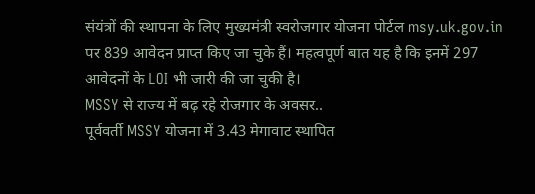संयंत्रों की स्थापना के लिए मुख्यमंत्री स्वरोजगार योजना पोर्टल msy.uk.gov.in पर 839 आवेदन प्राप्त किए जा चुके हैं। महत्वपूर्ण बात यह है कि इनमें 297 आवेदनों के LOI भी जारी की जा चुकी है।
MSSY से राज्य में बढ़ रहे रोजगार के अवसर..
पूर्ववर्ती MSSY योजना में 3.43 मेगावाट स्थापित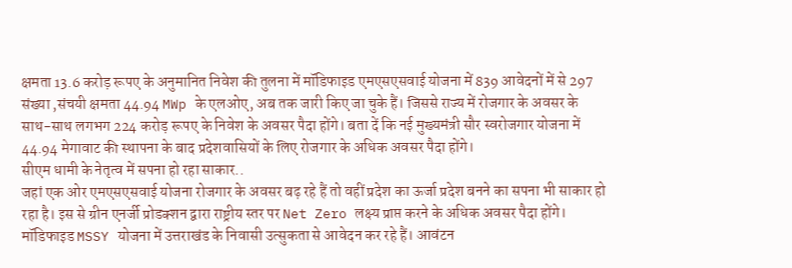क्षमता 13.6 करोड़ रूपए के अनुमानित निवेश की तुलना में मॉडिफाइड एमएसएसवाई योजना में 839 आवेदनों में से 297 संख्या ,संचयी क्षमता 44.94 MWp के एलओए, अब तक जारी किए जा चुके हैं। जिससे राज्य में रोजगार के अवसर के साथ-साथ लगभग 224 करोड़ रूपए के निवेश के अवसर पैदा होंगे। बता दें कि नई मुख्यमंत्री सौर स्वरोजगार योजना में 44.94 मेगावाट की स्थापना के बाद प्रदेशवासियों के लिए रोजगार के अधिक अवसर पैदा होंगे।
सीएम धामी के नेतृत्व में सपना हो रहा साकार..
जहां एक ओर एमएसएसवाई योजना रोजगार के अवसर बढ़ रहे हैं तो वहीं प्रदेश का ऊर्जा प्रदेश बनने का सपना भी साकार हो रहा है। इस से ग्रीन एनर्जी प्रोडक्शन द्वारा राष्ट्रीय स्तर पर Net Zero लक्ष्य प्राप्त करने के अधिक अवसर पैदा होंगे। मॉडिफाइड MSSY योजना में उत्तराखंड के निवासी उत्सुकता से आवेदन कर रहे हैं। आवंटन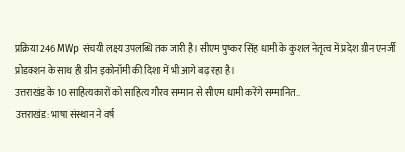प्रक्रिया 246 MWp संचयी लक्ष्य उपलब्धि तक जारी है। सीएम पुष्कर सिंह धामी के कुशल नेतृत्व में प्रदेश ग्रीन एनर्जी प्रोडक्शन के साथ ही ग्रीन इकोनॉमी की दिशा में भी आगे बढ़ रहा है।
उत्तराखंड के 10 साहित्यकारों को साहित्य गौरव सम्मान से सीएम धामी करेंगे सम्मानित..
उत्तराखंड: भाषा संस्थान ने वर्ष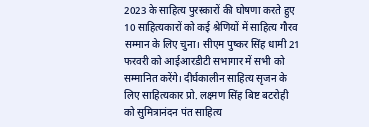2023 के साहित्य पुरस्कारों की घोषणा करते हुए 10 साहित्यकारों को कई श्रेणियों में साहित्य गौरव सम्मान के लिए चुना। सीएम पुष्कर सिंह धामी 21 फरवरी को आईआरडीटी सभागार में सभी को सम्मानित करेंगे। दीर्घकालीन साहित्य सृजन के लिए साहित्यकार प्रो. लक्ष्मण सिंह बिष्ट बटरोही को सुमित्रानंदन पंत साहित्य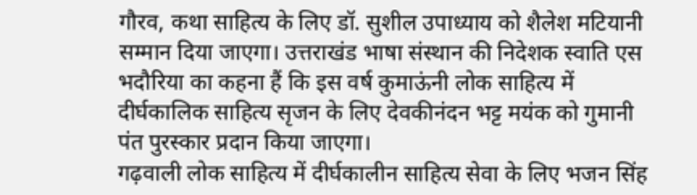गौरव, कथा साहित्य के लिए डॉ. सुशील उपाध्याय को शैलेश मटियानी सम्मान दिया जाएगा। उत्तराखंड भाषा संस्थान की निदेशक स्वाति एस भदौरिया का कहना हैं कि इस वर्ष कुमाऊंनी लोक साहित्य में दीर्घकालिक साहित्य सृजन के लिए देवकीनंदन भट्ट मयंक को गुमानी पंत पुरस्कार प्रदान किया जाएगा।
गढ़वाली लोक साहित्य में दीर्घकालीन साहित्य सेवा के लिए भजन सिंह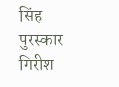सिंह पुरस्कार गिरीश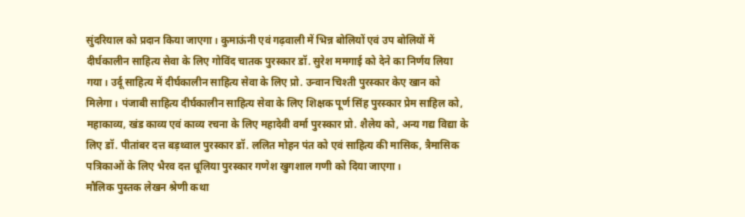सुंदरियाल को प्रदान किया जाएगा। कुमाऊंनी एवं गढ़वाली में भिन्न बोलियों एवं उप बोलियों में दीर्घकालीन साहित्य सेवा के लिए गोविंद चातक पुरस्कार डॉ. सुरेश ममगाई को देने का निर्णय लिया गया। उर्दू साहित्य में दीर्घकालीन साहित्य सेवा के लिए प्रो. उन्वान चिश्ती पुरस्कार केए खान को मिलेगा। पंजाबी साहित्य दीर्घकालीन साहित्य सेवा के लिए शिक्षक पूर्ण सिंह पुरस्कार प्रेम साहिल को, महाकाव्य, खंड काव्य एवं काव्य रचना के लिए महादेवी वर्मा पुरस्कार प्रो. शैलेय को, अन्य गद्य विद्या के लिए डॉ. पीतांबर दत्त बड़थ्वाल पुरस्कार डॉ. ललित मोहन पंत को एवं साहित्य की मासिक, त्रैमासिक पत्रिकाओं के लिए भैरव दत्त धूलिया पुरस्कार गणेश खुगशाल गणी को दिया जाएगा।
मौलिक पुस्तक लेखन श्रेणी कथा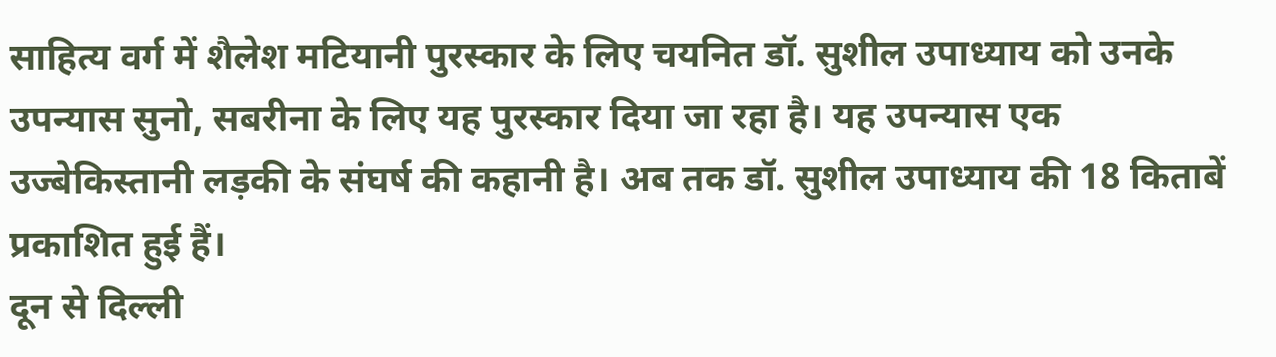साहित्य वर्ग में शैलेश मटियानी पुरस्कार के लिए चयनित डॉ. सुशील उपाध्याय को उनके उपन्यास सुनो, सबरीना के लिए यह पुरस्कार दिया जा रहा है। यह उपन्यास एक उज्बेकिस्तानी लड़की के संघर्ष की कहानी है। अब तक डॉ. सुशील उपाध्याय की 18 किताबें प्रकाशित हुई हैं।
दून से दिल्ली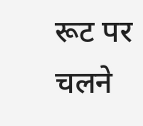रूट पर चलने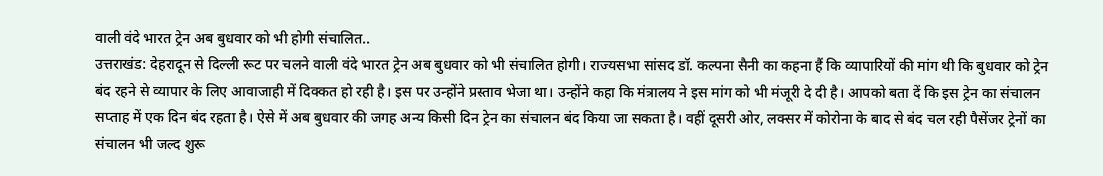वाली वंदे भारत ट्रेन अब बुधवार को भी होगी संचालित..
उत्तराखंड: देहरादून से दिल्ली रूट पर चलने वाली वंदे भारत ट्रेन अब बुधवार को भी संचालित होगी। राज्यसभा सांसद डॉ. कल्पना सैनी का कहना हैं कि व्यापारियों की मांग थी कि बुधवार को ट्रेन बंद रहने से व्यापार के लिए आवाजाही में दिक्कत हो रही है। इस पर उन्होंने प्रस्ताव भेजा था। उन्होंने कहा कि मंत्रालय ने इस मांग को भी मंजूरी दे दी है। आपको बता दें कि इस ट्रेन का संचालन सप्ताह में एक दिन बंद रहता है। ऐसे में अब बुधवार की जगह अन्य किसी दिन ट्रेन का संचालन बंद किया जा सकता है। वहीं दूसरी ओर, लक्सर में कोरोना के बाद से बंद चल रही पैसेंजर ट्रेनों का संचालन भी जल्द शुरू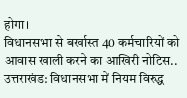होगा।
विधानसभा से बर्खास्त 40 कर्मचारियों को आवास खाली करने का आखिरी नोटिस..
उत्तराखंड: विधानसभा में नियम विरुद्ध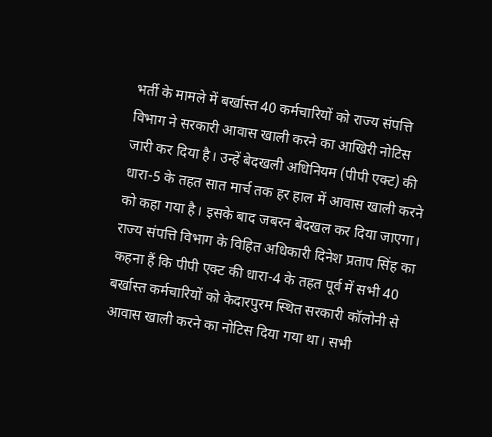भर्ती के मामले में बर्खास्त 40 कर्मचारियों को राज्य संपत्ति विभाग ने सरकारी आवास खाली करने का आखिरी नोटिस जारी कर दिया है। उन्हें बेदखली अधिनियम (पीपी एक्ट) की धारा-5 के तहत सात मार्च तक हर हाल में आवास खाली करने को कहा गया है। इसके बाद जबरन बेदखल कर दिया जाएगा।
राज्य संपत्ति विभाग के विहित अधिकारी दिनेश प्रताप सिंह का कहना हैं कि पीपी एक्ट की धारा-4 के तहत पूर्व में सभी 40 बर्खास्त कर्मचारियों को केदारपुरम स्थित सरकारी कॉलोनी से आवास खाली करने का नोटिस दिया गया था। सभी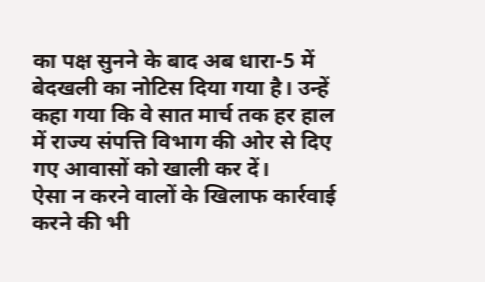का पक्ष सुनने के बाद अब धारा-5 में बेदखली का नोटिस दिया गया है। उन्हें कहा गया कि वे सात मार्च तक हर हाल में राज्य संपत्ति विभाग की ओर से दिए गए आवासों को खाली कर दें।
ऐसा न करने वालों के खिलाफ कार्रवाई करने की भी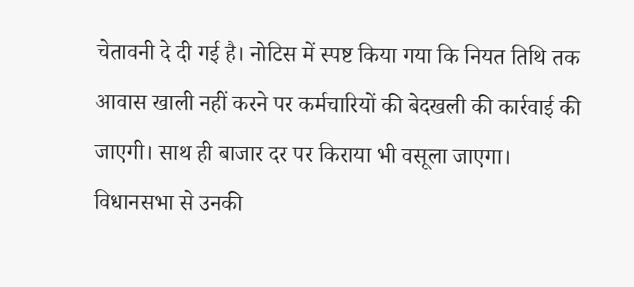चेतावनी दे दी गई है। नोटिस में स्पष्ट किया गया कि नियत तिथि तक आवास खाली नहीं करने पर कर्मचारियों की बेदखली की कार्रवाई की जाएगी। साथ ही बाजार दर पर किराया भी वसूला जाएगा। विधानसभा से उनकी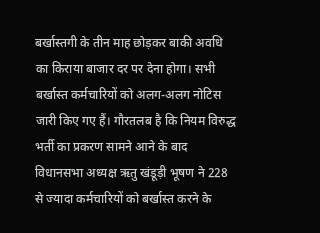बर्खास्तगी के तीन माह छोड़कर बाकी अवधि का किराया बाजार दर पर देना होगा। सभी बर्खास्त कर्मचारियों को अलग-अलग नोटिस जारी किए गए हैं। गौरतलब है कि नियम विरुद्ध भर्ती का प्रकरण सामने आने के बाद विधानसभा अध्यक्ष ऋतु खंडूड़ी भूषण ने 228 से ज्यादा कर्मचारियों को बर्खास्त करने के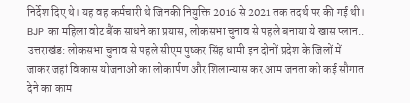निर्देश दिए थे। यह वह कर्मचारी थे जिनकी नियुक्ति 2016 से 2021 तक तदर्थ पर की गई थी।
BJP का महिला वोट बैंक साधने का प्रयास, लोकसभा चुनाव से पहले बनाया ये खास प्लान..
उत्तराखंड: लोकसभा चुनाव से पहले सीएम पुष्कर सिंह धामी इन दोनों प्रदेश के जिलों में जाकर जहां विकास योजनाओं का लोकार्पण और शिलान्यास कर आम जनता को कई सौगात देने का काम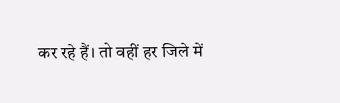कर रहे हैं। तो वहीं हर जिले में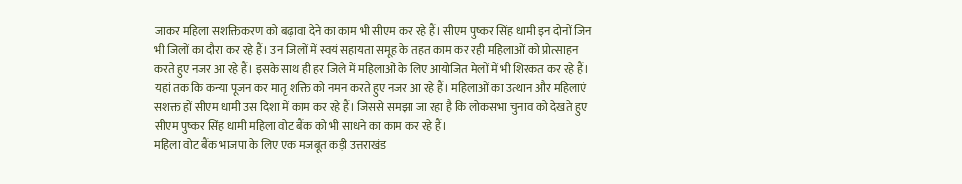जाकर महिला सशक्तिकरण को बढ़ावा देने का काम भी सीएम कर रहे हैं। सीएम पुष्कर सिंह धामी इन दोनों जिन भी जिलों का दौरा कर रहे हैं। उन जिलों में स्वयं सहायता समूह के तहत काम कर रही महिलाओं को प्रोत्साहन करते हुए नजर आ रहे हैं। इसके साथ ही हर जिले में महिलाओं के लिए आयोजित मेलों में भी शिरकत कर रहे हैं। यहां तक कि कन्या पूजन कर मातृ शक्ति को नमन करते हुए नजर आ रहे हैं। महिलाओं का उत्थान और महिलाएं सशक्त हों सीएम धामी उस दिशा में काम कर रहे हैं। जिससे समझा जा रहा है कि लोकसभा चुनाव को देखते हुए सीएम पुष्कर सिंह धामी महिला वोट बैंक को भी साधने का काम कर रहे हैं।
महिला वोट बैंक भाजपा के लिए एक मजबूत कड़ी उत्तराखंड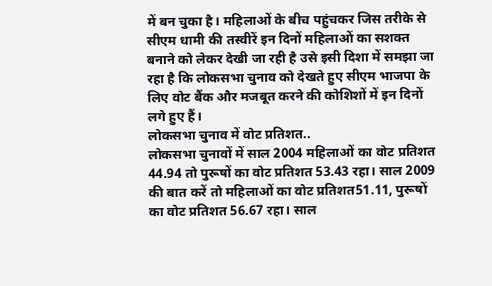में बन चुका है। महिलाओं के बीच पहुंचकर जिस तरीके से सीएम धामी की तस्वीरें इन दिनों महिलाओं का सशक्त बनाने को लेकर देखी जा रही है उसे इसी दिशा में समझा जा रहा है कि लोकसभा चुनाव को देखते हुए सीएम भाजपा के लिए वोट बैंक और मजबूत करने की कोशिशों में इन दिनों लगे हुए हैं।
लोकसभा चुनाव में वोट प्रतिशत..
लोकसभा चुनावों में साल 2004 महिलाओं का वोट प्रतिशत 44.94 तो पुरूषों का वोट प्रतिशत 53.43 रहा। साल 2009 की बात करें तो महिलाओं का वोट प्रतिशत51.11, पुरूषों का वोट प्रतिशत 56.67 रहा। साल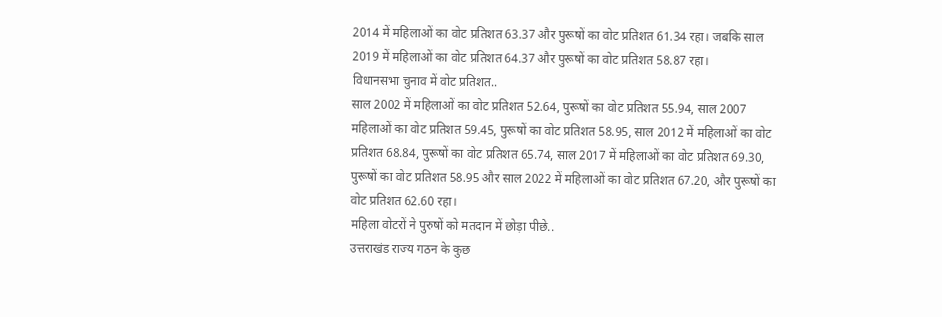2014 में महिलाओं का वोट प्रतिशत 63.37 और पुरूषों का वोट प्रतिशत 61.34 रहा। जबकि साल 2019 में महिलाओं का वोट प्रतिशत 64.37 और पुरूषों का वोट प्रतिशत 58.87 रहा।
विधानसभा चुनाव में वोट प्रतिशत..
साल 2002 में महिलाओं का वोट प्रतिशत 52.64, पुरूषों का वोट प्रतिशत 55.94, साल 2007 महिलाओं का वोट प्रतिशत 59.45, पुरूषों का वोट प्रतिशत 58.95, साल 2012 में महिलाओं का वोट प्रतिशत 68.84, पुरूषों का वोट प्रतिशत 65.74, साल 2017 में महिलाओं का वोट प्रतिशत 69.30, पुरूषों का वोट प्रतिशत 58.95 और साल 2022 में महिलाओं का वोट प्रतिशत 67.20, और पुरूषों का वोट प्रतिशत 62.60 रहा।
महिला वोटरों ने पुरुषों को मतदान में छोड़ा पीछे..
उत्तराखंड राज्य गठन के कुछ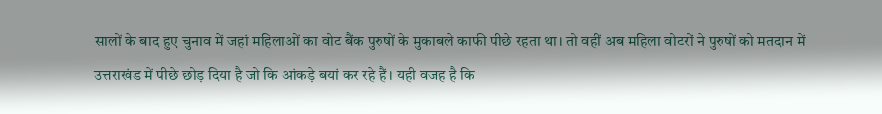सालों के बाद हुए चुनाव में जहां महिलाओं का वोट बैंक पुरुषों के मुकाबले काफी पीछे रहता था। तो वहीं अब महिला वोटरों ने पुरुषों को मतदान में उत्तराखंड में पीछे छोड़ दिया है जो कि आंकड़े बयां कर रहे हैं। यही वजह है कि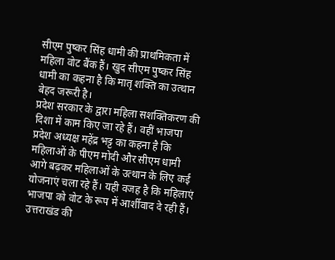सीएम पुष्कर सिंह धामी की प्राथमिकता में महिला वोट बैंक हैं। खुद सीएम पुष्कर सिंह धामी का कहना है कि मातृ शक्ति का उत्थान बेहद जरूरी है।
प्रदेश सरकार के द्वारा महिला सशक्तिकरण की दिशा में काम किए जा रहे हैं। वहीं भाजपा प्रदेश अध्यक्ष महेंद्र भट्ट का कहना है कि महिलाओं के पीएम मोदी और सीएम धामी आगे बढ़कर महिलाओं के उत्थान के लिए कई योजनाएं चला रहे हैं। यही वजह है कि महिलाएं भाजपा को वोट के रूप में आर्शीवाद दे रही हैं।
उत्तराखंड की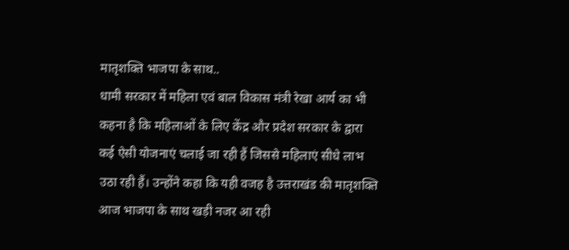मातृशक्ति भाजपा के साथ..
धामी सरकार में महिला एवं बाल विकास मंत्री रेखा आर्य का भी कहना है कि महिलाओं के लिए केंद्र और प्रदेश सरकार के द्वारा कई ऐसी योजनाएं चलाई जा रही हैं जिससे महिलाएं सीधे लाभ उठा रही हैं। उन्होंने कहा कि यही वजह है उत्तराखंड की मातृशक्ति आज भाजपा के साथ खड़ी नजर आ रही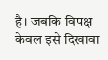है। जबकि विपक्ष केवल इसे दिखावा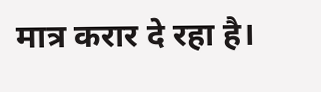मात्र करार दे रहा है।